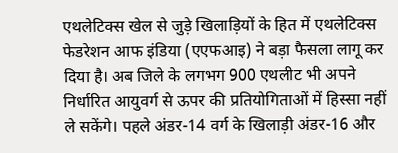एथलेटिक्स खेल से जुड़े खिलाड़ियों के हित में एथलेटिक्स फेडरेशन आफ इंडिया (एएफआइ) ने बड़ा फैसला लागू कर दिया है। अब जिले के लगभग 900 एथलीट भी अपने निर्धारित आयुवर्ग से ऊपर की प्रतियोगिताओं में हिस्सा नहीं ले सकेंगे। पहले अंडर-14 वर्ग के खिलाड़ी अंडर-16 और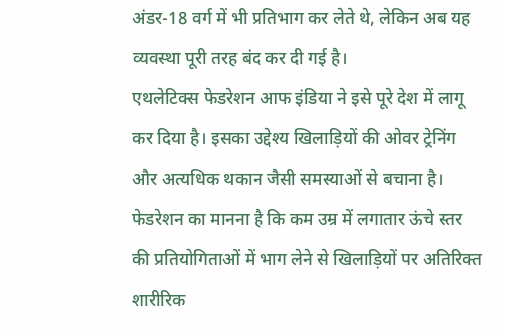अंडर-18 वर्ग में भी प्रतिभाग कर लेते थे, लेकिन अब यह व्यवस्था पूरी तरह बंद कर दी गई है।
एथलेटिक्स फेडरेशन आफ इंडिया ने इसे पूरे देश में लागू कर दिया है। इसका उद्देश्य खिलाड़ियों की ओवर ट्रेनिंग और अत्यधिक थकान जैसी समस्याओं से बचाना है। फेडरेशन का मानना है कि कम उम्र में लगातार ऊंचे स्तर की प्रतियोगिताओं में भाग लेने से खिलाड़ियों पर अतिरिक्त शारीरिक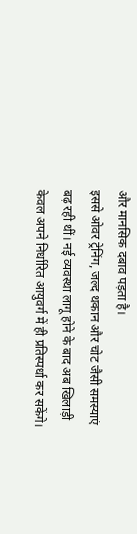और मानसिक दबाव पड़ता है।
इससे ओवर ट्रेनिंग, जल्द थकान और चोट जैसी समस्याएं बढ़ रही थीं। नई व्यवस्था लागू होने के बाद अब खिलाड़ी केवल अपने निर्धारित आयुवर्ग में ही प्रतिस्पर्धा कर सकेंगे।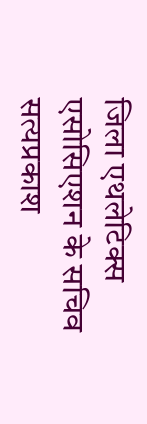जिला एथलेटिक्स एसोसिएशन के सचिव सत्यप्रकाश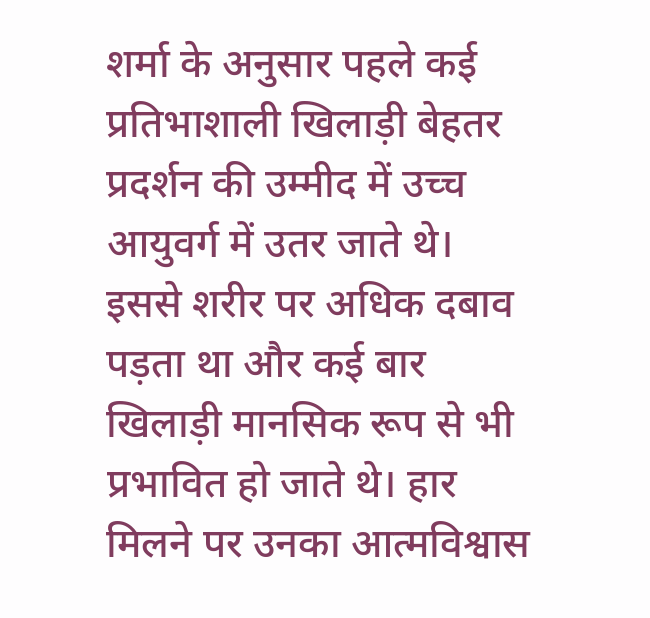शर्मा के अनुसार पहले कई प्रतिभाशाली खिलाड़ी बेहतर प्रदर्शन की उम्मीद में उच्च आयुवर्ग में उतर जाते थे।
इससे शरीर पर अधिक दबाव पड़ता था और कई बार खिलाड़ी मानसिक रूप से भी प्रभावित हो जाते थे। हार मिलने पर उनका आत्मविश्वास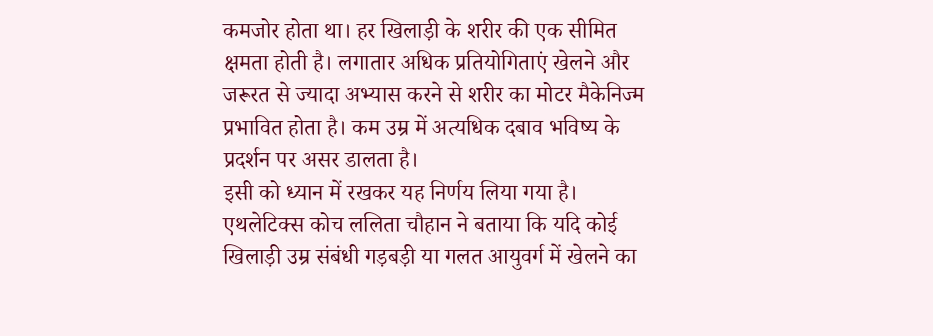कमजोर होता था। हर खिलाड़ी के शरीर की एक सीमित क्षमता होती है। लगातार अधिक प्रतियोगिताएं खेलने और जरूरत से ज्यादा अभ्यास करने से शरीर का मोटर मैकेनिज्म प्रभावित होता है। कम उम्र में अत्यधिक दबाव भविष्य के प्रदर्शन पर असर डालता है।
इसी को ध्यान में रखकर यह निर्णय लिया गया है। एथलेटिक्स कोच ललिता चौहान ने बताया कि यदि कोई खिलाड़ी उम्र संबंधी गड़बड़ी या गलत आयुवर्ग में खेलने का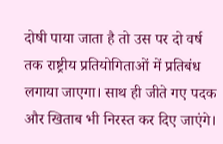दोषी पाया जाता है तो उस पर दो वर्ष तक राष्ट्रीय प्रतियोगिताओं में प्रतिबंध लगाया जाएगा। साथ ही जीते गए पदक और खिताब भी निरस्त कर दिए जाएंगे।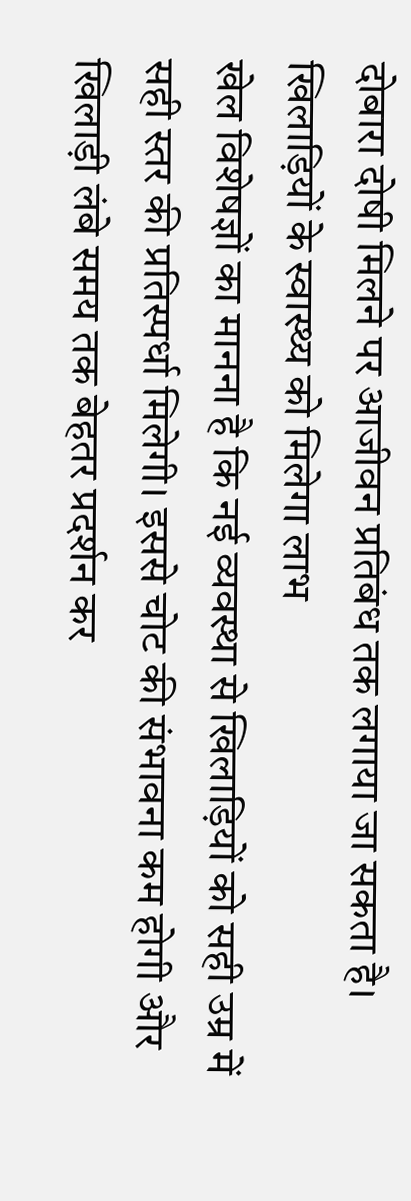दोबारा दोषी मिलने पर आजीवन प्रतिबंध तक लगाया जा सकता है।
खिलाड़ियों के स्वास्थ्य को मिलेगा लाभ
खेल विशेषज्ञों का मानना है कि नई व्यवस्था से खिलाड़ियों को सही उम्र में सही स्तर की प्रतिस्पर्धा मिलेगी। इससे चोट की संभावना कम होगी और खिलाड़ी लंबे समय तक बेहतर प्रदर्शन कर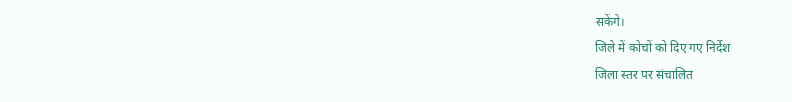सकेंगे।
जिले में कोचों को दिए गए निर्देश
जिला स्तर पर संचालित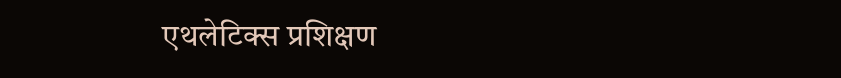एथलेटिक्स प्रशिक्षण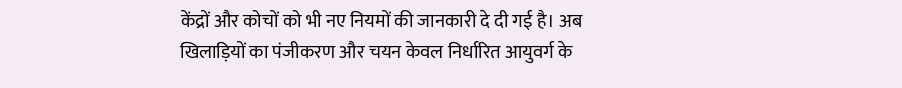केंद्रों और कोचों को भी नए नियमों की जानकारी दे दी गई है। अब खिलाड़ियों का पंजीकरण और चयन केवल निर्धारित आयुवर्ग के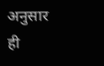अनुसार ही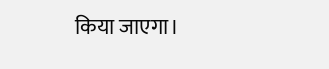किया जाएगा।